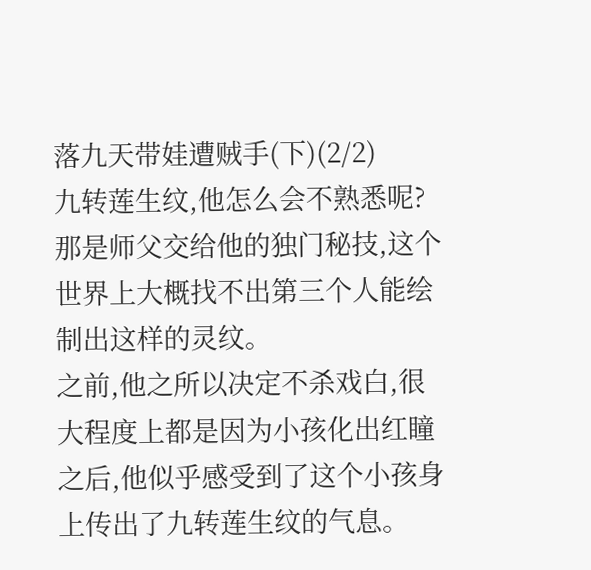落九天带娃遭贼手(下)(2/2)
九转莲生纹,他怎么会不熟悉呢?那是师父交给他的独门秘技,这个世界上大概找不出第三个人能绘制出这样的灵纹。
之前,他之所以决定不杀戏白,很大程度上都是因为小孩化出红瞳之后,他似乎感受到了这个小孩身上传出了九转莲生纹的气息。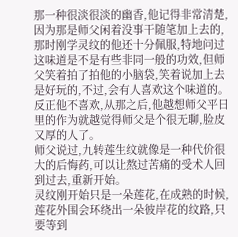那一种很淡很淡的幽香,他记得非常清楚,因为那是师父闲着没事干随笔加上去的,那时刚学灵纹的他还十分佩服,特地问过这味道是不是有些非同一般的功效,但师父笑着拍了拍他的小脑袋,笑着说加上去是好玩的,不过,会有人喜欢这个味道的。
反正他不喜欢,从那之后,他越想师父平日里的作为就越觉得师父是个很无聊,脸皮又厚的人了。
师父说过,九转莲生纹就像是一种代价很大的后悔药,可以让熬过苦痛的受术人回到过去,重新开始。
灵纹刚开始只是一朵莲花,在成熟的时候,莲花外围会环绕出一朵彼岸花的纹路,只要等到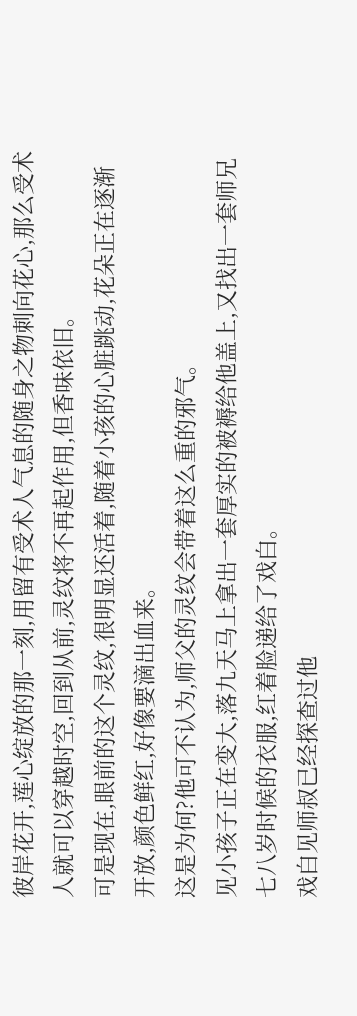彼岸花开,莲心绽放的那一刻,用留有受术人气息的随身之物刺向花心,那么受术人就可以穿越时空,回到从前,灵纹将不再起作用,但香味依旧。
可是现在,眼前的这个灵纹,很明显还活着,随着小孩的心脏跳动,花朵正在逐渐开放,颜色鲜红,好像要滴出血来。
这是为何?他可不认为,师父的灵纹会带着这么重的邪气。
见小孩子正在变大,落九天马上拿出一套厚实的被褥给他盖上,又找出一套师兄七八岁时候的衣服,红着脸递给了戏白。
戏白见师叔已经探查过他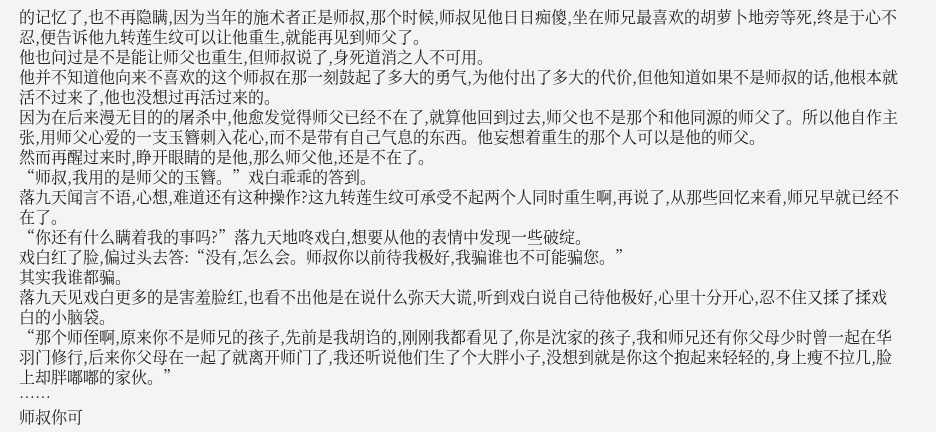的记忆了,也不再隐瞒,因为当年的施术者正是师叔,那个时候,师叔见他日日痴傻,坐在师兄最喜欢的胡萝卜地旁等死,终是于心不忍,便告诉他九转莲生纹可以让他重生,就能再见到师父了。
他也问过是不是能让师父也重生,但师叔说了,身死道消之人不可用。
他并不知道他向来不喜欢的这个师叔在那一刻鼓起了多大的勇气,为他付出了多大的代价,但他知道如果不是师叔的话,他根本就活不过来了,他也没想过再活过来的。
因为在后来漫无目的的屠杀中,他愈发觉得师父已经不在了,就算他回到过去,师父也不是那个和他同源的师父了。所以他自作主张,用师父心爱的一支玉簪刺入花心,而不是带有自己气息的东西。他妄想着重生的那个人可以是他的师父。
然而再醒过来时,睁开眼睛的是他,那么师父他,还是不在了。
“师叔,我用的是师父的玉簪。”戏白乖乖的答到。
落九天闻言不语,心想,难道还有这种操作?这九转莲生纹可承受不起两个人同时重生啊,再说了,从那些回忆来看,师兄早就已经不在了。
“你还有什么瞒着我的事吗?”落九天地咚戏白,想要从他的表情中发现一些破绽。
戏白红了脸,偏过头去答:“没有,怎么会。师叔你以前待我极好,我骗谁也不可能骗您。”
其实我谁都骗。
落九天见戏白更多的是害羞脸红,也看不出他是在说什么弥天大谎,听到戏白说自己待他极好,心里十分开心,忍不住又揉了揉戏白的小脑袋。
“那个师侄啊,原来你不是师兄的孩子,先前是我胡诌的,刚刚我都看见了,你是沈家的孩子,我和师兄还有你父母少时曾一起在华羽门修行,后来你父母在一起了就离开师门了,我还听说他们生了个大胖小子,没想到就是你这个抱起来轻轻的,身上瘦不拉几,脸上却胖嘟嘟的家伙。”
……
师叔你可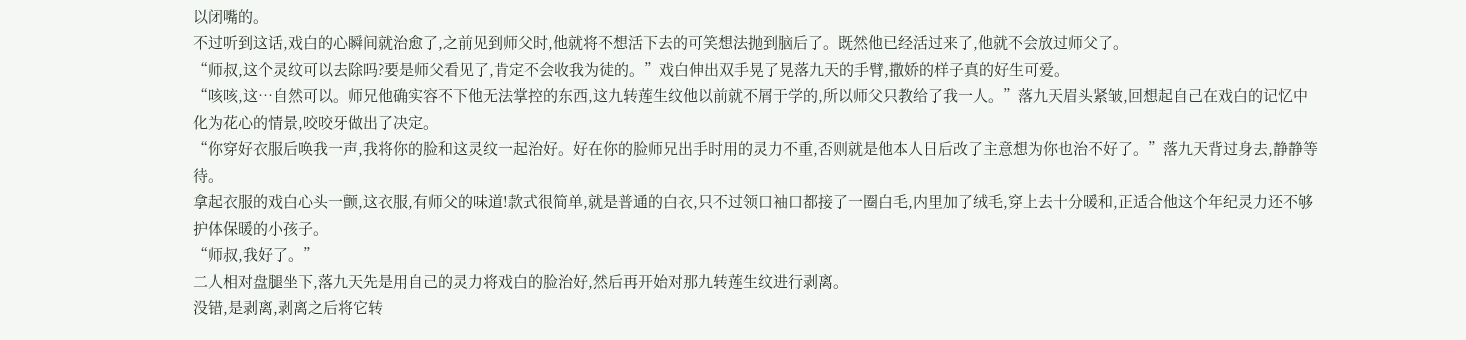以闭嘴的。
不过听到这话,戏白的心瞬间就治愈了,之前见到师父时,他就将不想活下去的可笑想法抛到脑后了。既然他已经活过来了,他就不会放过师父了。
“师叔,这个灵纹可以去除吗?要是师父看见了,肯定不会收我为徒的。”戏白伸出双手晃了晃落九天的手臂,撒娇的样子真的好生可爱。
“咳咳,这…自然可以。师兄他确实容不下他无法掌控的东西,这九转莲生纹他以前就不屑于学的,所以师父只教给了我一人。”落九天眉头紧皱,回想起自己在戏白的记忆中化为花心的情景,咬咬牙做出了决定。
“你穿好衣服后唤我一声,我将你的脸和这灵纹一起治好。好在你的脸师兄出手时用的灵力不重,否则就是他本人日后改了主意想为你也治不好了。”落九天背过身去,静静等待。
拿起衣服的戏白心头一颤,这衣服,有师父的味道!款式很简单,就是普通的白衣,只不过领口袖口都接了一圈白毛,内里加了绒毛,穿上去十分暖和,正适合他这个年纪灵力还不够护体保暖的小孩子。
“师叔,我好了。”
二人相对盘腿坐下,落九天先是用自己的灵力将戏白的脸治好,然后再开始对那九转莲生纹进行剥离。
没错,是剥离,剥离之后将它转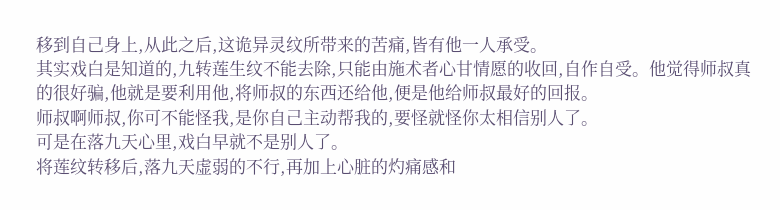移到自己身上,从此之后,这诡异灵纹所带来的苦痛,皆有他一人承受。
其实戏白是知道的,九转莲生纹不能去除,只能由施术者心甘情愿的收回,自作自受。他觉得师叔真的很好骗,他就是要利用他,将师叔的东西还给他,便是他给师叔最好的回报。
师叔啊师叔,你可不能怪我,是你自己主动帮我的,要怪就怪你太相信别人了。
可是在落九天心里,戏白早就不是别人了。
将莲纹转移后,落九天虚弱的不行,再加上心脏的灼痛感和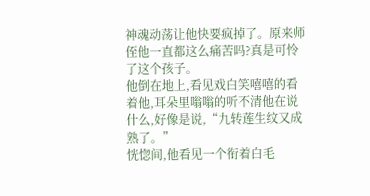神魂动荡让他快要疯掉了。原来师侄他一直都这么痛苦吗?真是可怜了这个孩子。
他倒在地上,看见戏白笑嘻嘻的看着他,耳朵里嗡嗡的听不清他在说什么,好像是说,“九转莲生纹又成熟了。”
恍惚间,他看见一个衔着白毛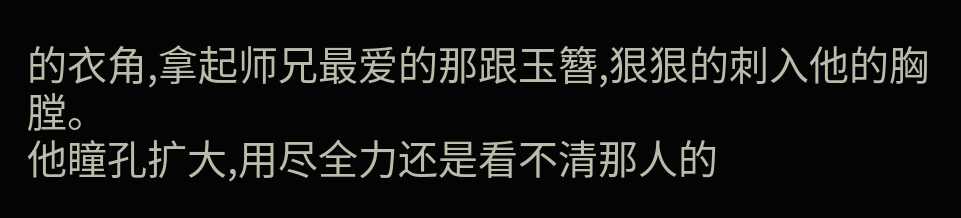的衣角,拿起师兄最爱的那跟玉簪,狠狠的刺入他的胸膛。
他瞳孔扩大,用尽全力还是看不清那人的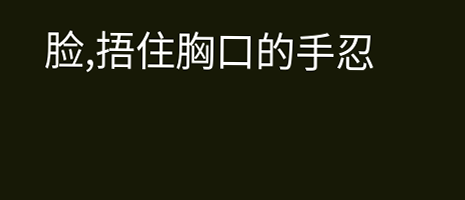脸,捂住胸口的手忍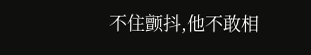不住颤抖,他不敢相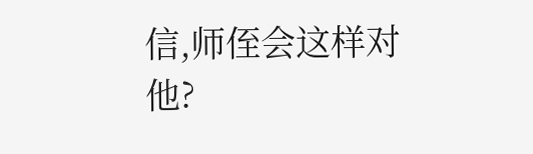信,师侄会这样对他?